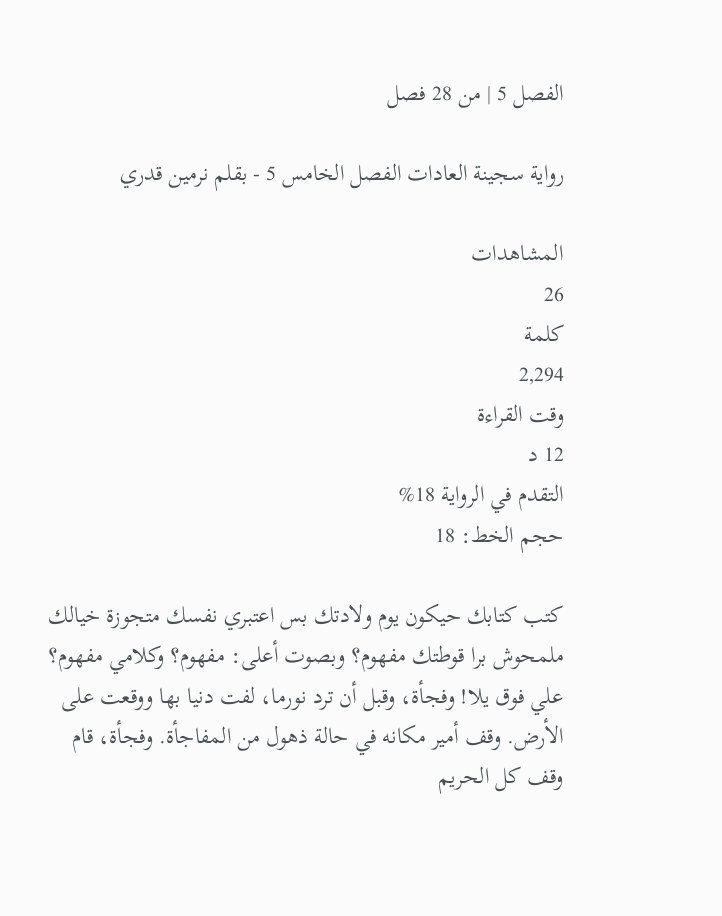الفصل 5 | من 28 فصل

رواية سجينة العادات الفصل الخامس 5 - بقلم نرمين قدري

المشاهدات
26
كلمة
2,294
وقت القراءة
12 د
التقدم في الرواية 18%
حجم الخط: 18

كتب كتابك حيكون يوم ولادتك بس اعتبري نفسك متجوزة خيالك ملمحوش برا قوطتك مفهوم؟ وبصوت أعلى: مفهوم؟ وكلامي مفهوم؟ علي فوق يلا! وفجأة، وقبل أن ترد نورما، لفت دنيا بها ووقعت على الأرض. وقف أمير مكانه في حالة ذهول من المفاجأة. وفجأة، قام وقف كل الحريم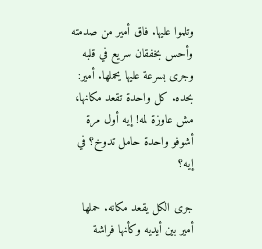وتلموا عليها. فاق أمير من صدمته وأحس بخفقان سريع في قلبه وجرى بسرعة عليها يحملها. أمير: بحده. كل واحدة تقعد مكانها، مش عاوزة لمه! إيه أول مرة أشوفو واحدة حامل تدوخ؟ في إيه؟

جرى الكل يقعد مكانه. حملها أمير بين أيديه وكأنها فراشة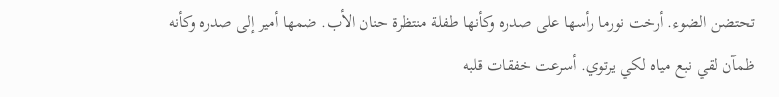تحتضن الضوء. أرخت نورما رأسها على صدره وكأنها طفلة منتظرة حنان الأب. ضمها أمير إلى صدره وكأنه ظمآن لقي نبع مياه لكي يرتوي. أسرعت خفقات قلبه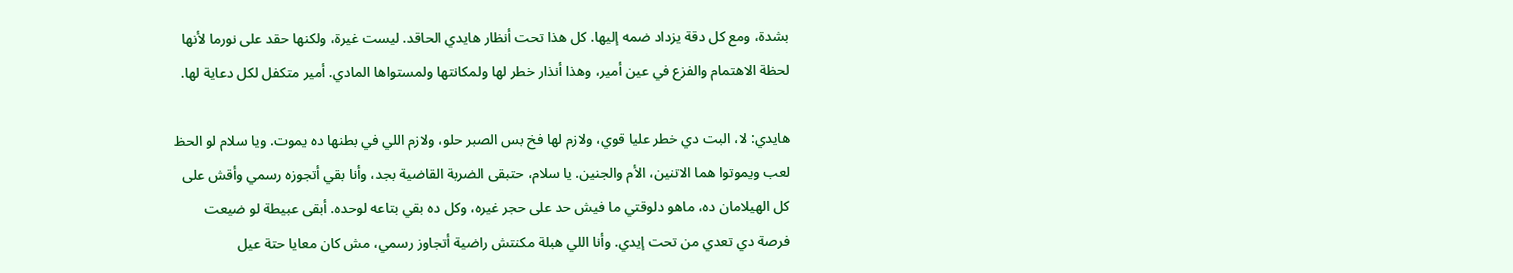بشدة، ومع كل دقة يزداد ضمه إليها. كل هذا تحت أنظار هايدي الحاقد. ليست غيرة، ولكنها حقد على نورما لأنها لحظة الاهتمام والفزع في عين أمير، وهذا أنذار خطر لها ولمكانتها ولمستواها المادي. أمير متكفل لكل دعاية لها.

هايدي: لا، البت دي خطر عليا قوي، ولازم لها فخ بس الصبر حلو، ولازم اللي في بطنها ده يموت. ويا سلام لو الحظ لعب ويموتوا هما الاتنين، الأم والجنين. يا سلام، حتبقى الضربة القاضية بجد، وأنا بقي أتجوزه رسمي وأقش على كل الهيلامان ده، ماهو دلوقتي ما فيش حد على حجر غيره، وكل ده بقي بتاعه لوحده. أبقى عبيطة لو ضيعت فرصة دي تعدي من تحت إيدي. وأنا اللي هبلة مكنتش راضية أتجاوز رسمي، مش كان معايا حتة عيل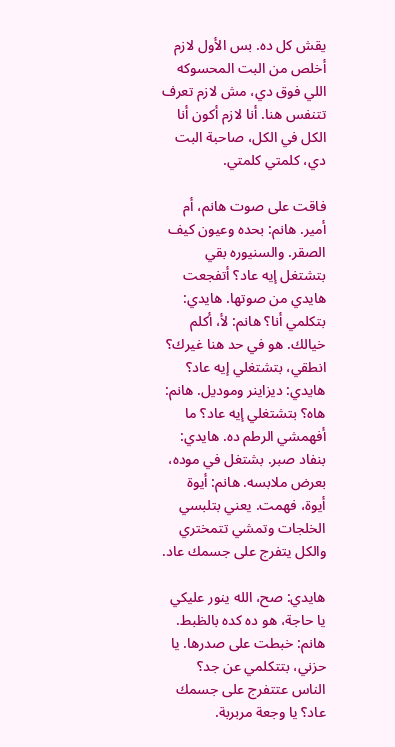يقش كل ده. بس الأول لازم أخلص من البت المحسوكه اللي فوق دي، مش لازم تعرف تتنفس هنا. أنا لازم أكون أنا الكل في الكل، صاحبة البت دي، كلمتي كلمتي.

فاقت على صوت هانم، أم أمير. هانم: بحده وعيون كيف الصقر. والسنيوره بقي بتشتغل إيه عاد؟ أتفجعت هايدي من صوتها. هايدي: بتكلمي أنا؟ هانم: لأ، أكلم خيالك. هو في حد هنا غيرك؟ انطقي، بتشتغلي إيه عاد؟ هايدي: ديزاينر وموديل. هانم: هاه؟ بتشتغلي إيه عاد؟ ما أفهمشي الرطم ده. هايدي: بنفاد صبر. بشتغل في موده، بعرض ملابسه. هانم: أيوة أيوة، فهمت. يعني بتلبسي الخلجات وتمشي تتمختري والكل يتفرج على جسمك عاد.

هايدي: صح، الله ينور عليكي يا حاجة، هو ده كده بالظبط. هانم: خبطت على صدرها. يا حزني، بتتكلمي عن جد؟ الناس عتتفرج على جسمك عاد؟ يا وجعة مربربة.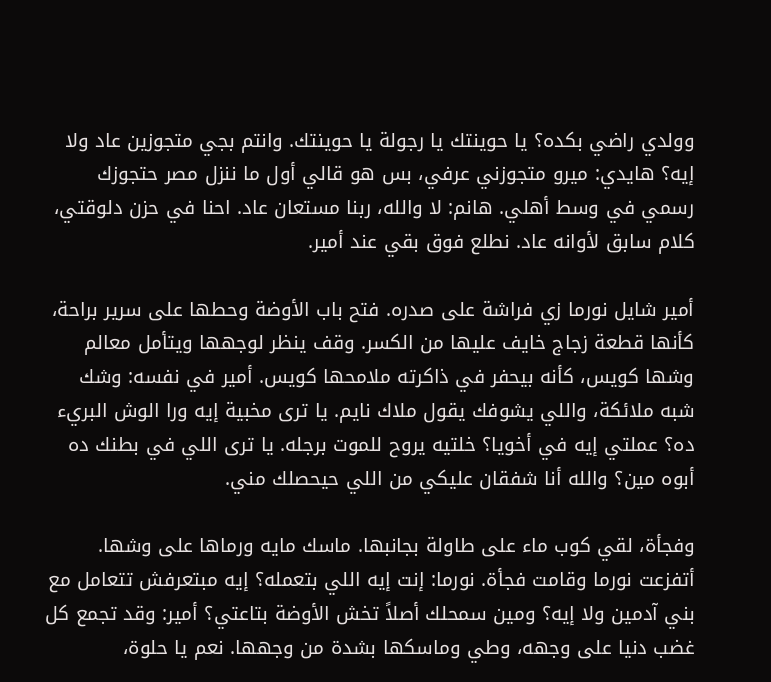وولدي راضي بكده؟ يا حوينتك يا رجولة يا حوينتك. وانتم بجي متجوزين عاد ولا إيه؟ هايدي: ميرو متجوزني عرفي، بس هو قالي أول ما ننزل مصر حتجوزك رسمي في وسط أهلي. هانم: لا والله، ربنا مستعان عاد. احنا في حزن دلوقتي، كلام سابق لأوانه عاد. نطلع فوق بقي عند أمير.

أمير شايل نورما زي فراشة على صدره. فتح باب الأوضة وحطها على سرير براحة، كأنها قطعة زجاج خايف عليها من الكسر. وقف ينظر لوجهها ويتأمل معالم وشها كويس، كأنه بيحفر في ذاكرته ملامحها كويس. أمير في نفسه: وشك شبه ملائكة، واللي يشوفك يقول ملاك نايم. يا ترى مخبية إيه ورا الوش البريء ده؟ عملتي إيه في أخويا؟ خلتيه يروح للموت برجله. يا ترى اللي في بطنك ده أبوه مين؟ والله أنا شفقان عليكي من اللي حيحصلك مني.

وفجأة، لقي كوب ماء على طاولة بجانبها. ماسك مايه ورماها على وشها. أتفزعت نورما وقامت فجأة. نورما: إنت إيه اللي بتعمله؟ إيه مبتعرفش تتعامل مع بني آدمين ولا إيه؟ ومين سمحلك أصلاً تخش الأوضة بتاعتي؟ أمير: وقد تجمع كل غضب دنيا على وجهه، وطي وماسكها بشدة من وجهها. نعم يا حلوة،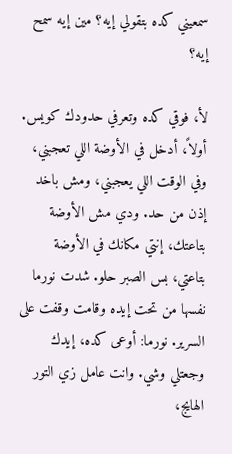سمعيني كده بتقولي إيه؟ مين إيه سمح إيه؟

لأ، فوقي كده وتعرفي حدودك كويس. أولاً، أدخل في الأوضة اللي تعجبني، وفي الوقت اللي يعجبني، ومش باخد إذن من حد. ودي مش الأوضة بتاعتك، إنتي مكانك في الأوضة بتاعتي، بس الصبر حلو. شدت نورما نفسها من تحت إيده وقامت وقفت على السرير. نورما: أوعى كده، إيدك وجعتلي وشي. وانت عامل زي التور الهايج،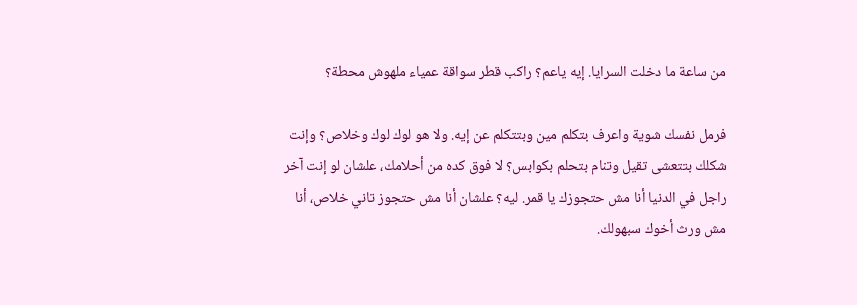من ساعة ما دخلت السرايا. إيه ياعم؟ راكب قطر سواقة عمياء ملهوش محطة؟

فرمل نفسك شوية واعرف بتكلم مين وبتتكلم عن إيه. ولا هو لوك لوك وخلاص؟ وإنت شكلك بتتعشى تقيل وتنام بتحلم بكوابس؟ لا فوق كده من أحلامك، علشان لو إنت آخر راجل في الدنيا أنا مش حتجوزك يا قمر. ليه؟ علشان أنا مش حتجوز تاني خلاص، أنا مش ورث أخوك سبهولك.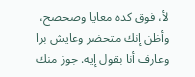لأ، فوق كده معايا وصحصح، وأظن إنك متحضر وعايش برا وعارف أنا بقول إيه. جوز منك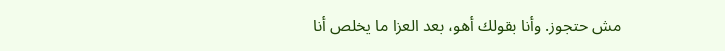مش حتجوز. وأنا بقولك أهو، بعد العزا ما يخلص أنا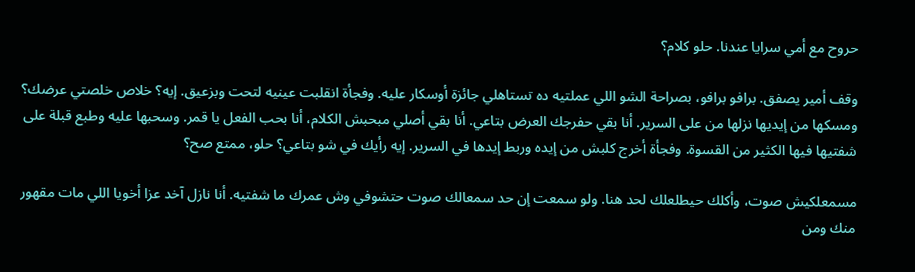حروح مع أمي سرايا عندنا. حلو كلام؟

وقف أمير يصفق. برافو برافو، بصراحة الشو اللي عملتيه ده تستاهلي جائزة أوسكار عليه. وفجأة انقلبت عينيه لتحت وبزعيق. إيه؟ خلاص خلصتي عرضك؟ ومسكها من إيديها نزلها من على السرير. أنا بقي حفرجك العرض بتاعي. أنا بقي أصلي مبحبش الكلام، أنا بحب الفعل يا قمر. وسحبها عليه وطبع قبلة على شفتيها فيها الكثير من القسوة. وفجأة أخرج كلبش من إيده وربط إيدها في السرير. إيه رأيك في شو بتاعي؟ حلو، ممتع صح؟

مسمعلكيش صوت، وأكلك حيطلعلك لحد هنا. ولو سمعت إن حد سمعالك صوت حتشوفي وش عمرك ما شفتيه. أنا نازل آخد عزا أخويا اللي مات مقهور منك ومن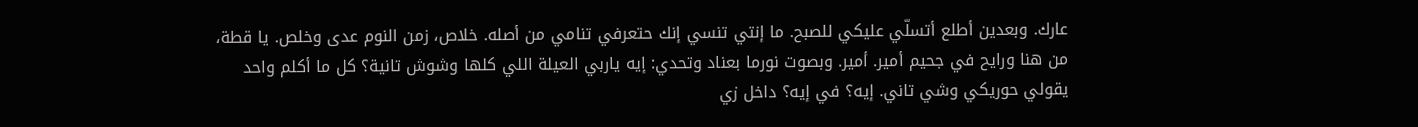عارك. وبعدين أطلع أتسلّي عليكي للصبح. ما إنتي تنسي إنك حتعرفي تنامي من أصله. خلاص، زمن النوم عدى وخلص. يا قطة، من هنا ورايح في جحيم أمير. أمير. وبصوت نورما بعناد وتحدي: إيه ياربي العيلة اللي كلها وشوش تانية؟ كل ما أكلم واحد يقولي حوريكي وشي تاني. إيه؟ في إيه؟ داخل زي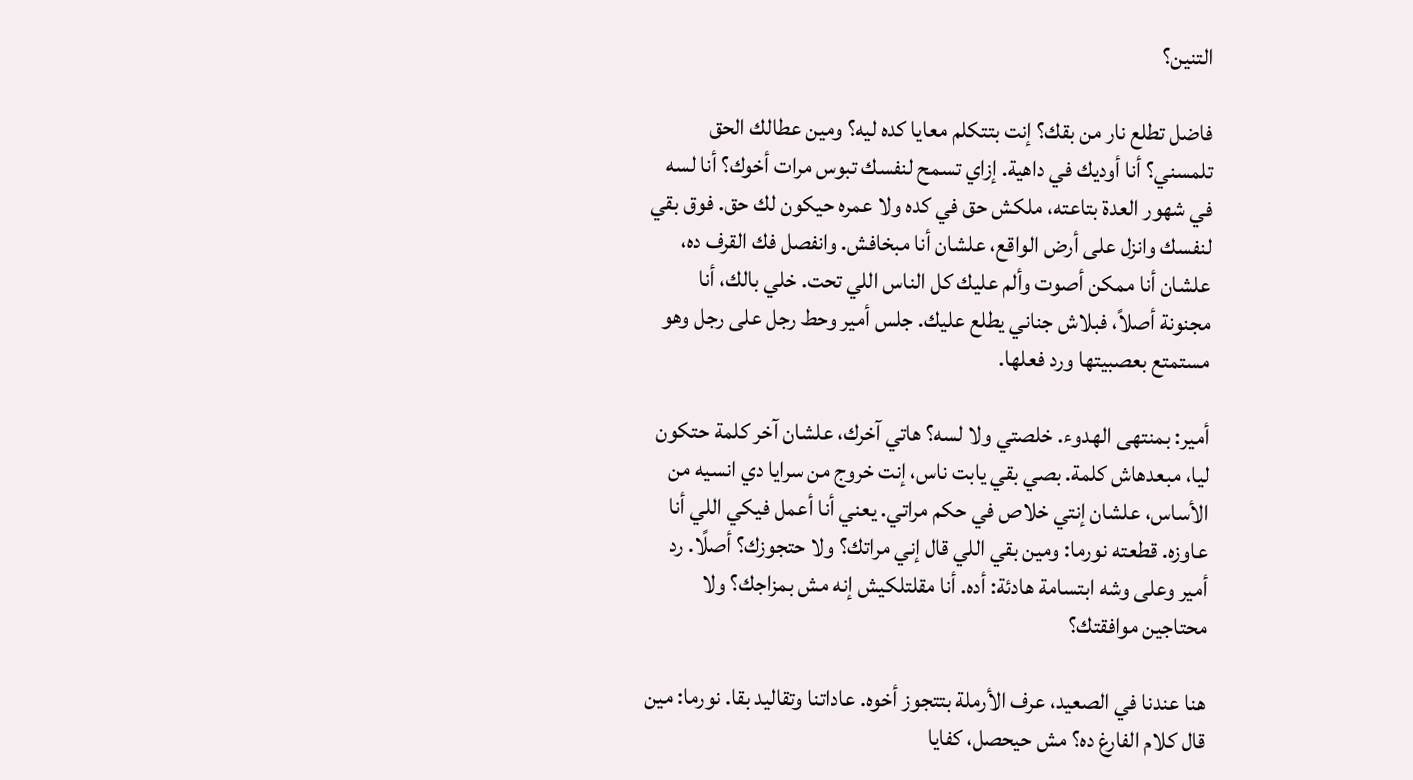التنين؟

فاضل تطلع نار من بقك؟ إنت بتتكلم معايا كده ليه؟ ومين عطالك الحق تلمسني؟ أنا أوديك في داهية. إزاي تسمح لنفسك تبوس مرات أخوك؟ أنا لسه في شهور العدة بتاعته، ملكش حق في كده ولا عمره حيكون لك حق. فوق بقي لنفسك وانزل على أرض الواقع، علشان أنا مبخافش. وانفصل فك القرف ده، علشان أنا ممكن أصوت وألم عليك كل الناس اللي تحت. خلي بالك، أنا مجنونة أصلاً، فبلاش جناني يطلع عليك. جلس أمير وحط رجل على رجل وهو مستمتع بعصبيتها ورد فعلها.

أمير: بمنتهى الهدوء. خلصتي ولا لسه؟ هاتي آخرك، علشان آخر كلمة حتكون ليا، مبعدهاش كلمة. بصي بقي يابت ناس، إنت خروج من سرايا دي انسيه من الأساس، علشان إنتي خلاص في حكم مراتي. يعني أنا أعمل فيكي اللي أنا عاوزه. قطعته نورما: ومين بقي اللي قال إني مراتك؟ ولا حتجوزك؟ أصلًا. رد أمير وعلى وشه ابتسامة هادئة: أده. أنا مقلتلكيش إنه مش بمزاجك؟ ولا محتاجين موافقتك؟

هنا عندنا في الصعيد، عرف الأرملة بتتجوز أخوه. عاداتنا وتقاليد بقا. نورما: مين قال كلام الفارغ ده؟ مش حيحصل، كفايا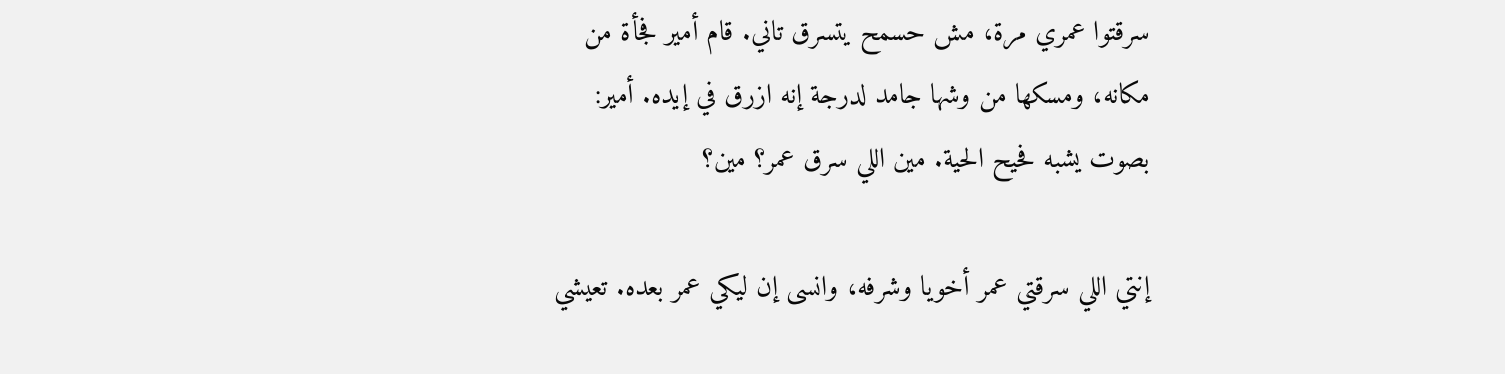سرقتوا عمري مرة، مش حسمح يتسرق تاني. قام أمير فجأة من مكانه، ومسكها من وشها جامد لدرجة إنه ازرق في إيده. أمير: بصوت يشبه فحيح الحية. مين اللي سرق عمر؟ مين؟

إنتي اللي سرقتي عمر أخويا وشرفه، وانسى إن ليكي عمر بعده. تعيشي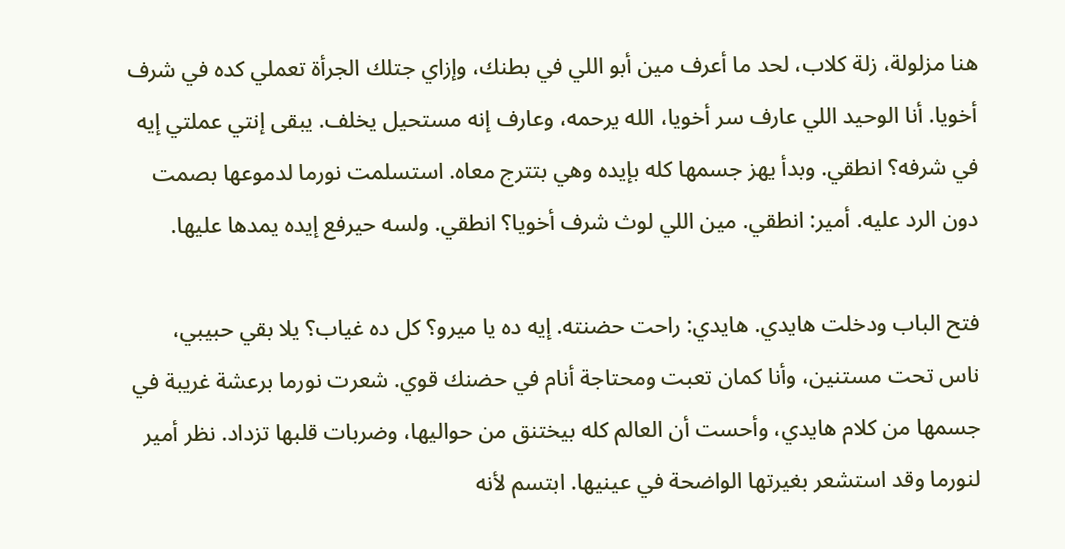هنا مزلولة، زلة كلاب، لحد ما أعرف مين أبو اللي في بطنك، وإزاي جتلك الجرأة تعملي كده في شرف أخويا. أنا الوحيد اللي عارف سر أخويا، الله يرحمه، وعارف إنه مستحيل يخلف. يبقى إنتي عملتي إيه في شرفه؟ انطقي. وبدأ يهز جسمها كله بإيده وهي بتترج معاه. استسلمت نورما لدموعها بصمت دون الرد عليه. أمير: انطقي. مين اللي لوث شرف أخويا؟ انطقي. ولسه حيرفع إيده يمدها عليها.

فتح الباب ودخلت هايدي. هايدي: راحت حضنته. إيه ده يا ميرو؟ كل ده غياب؟ يلا بقي حبيبي، ناس تحت مستنين، وأنا كمان تعبت ومحتاجة أنام في حضنك قوي. شعرت نورما برعشة غريبة في جسمها من كلام هايدي، وأحست أن العالم كله بيختنق من حواليها، وضربات قلبها تزداد. نظر أمير لنورما وقد استشعر بغيرتها الواضحة في عينيها. ابتسم لأنه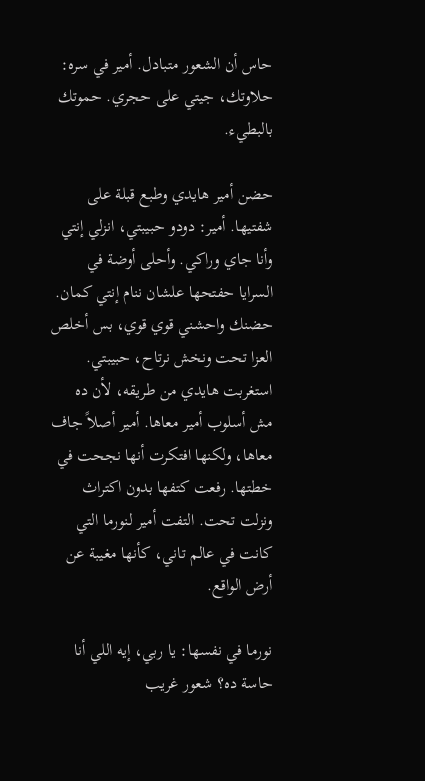حاس أن الشعور متبادل. أمير في سره: حلاوتك، جيتي على حجري. حموتك بالبطيء.

حضن أمير هايدي وطبع قبلة على شفتيها. أمير: دودو حبيبتي، انزلي إنتي وأنا جاي وراكي. وأحلى أوضة في السرايا حفتحها علشان ننام إنتي كمان. حضنك واحشني قوي قوي، بس أخلص العزا تحت ونخش نرتاح، حبيبتي. استغربت هايدي من طريقه، لأن ده مش أسلوب أمير معاها. أمير أصلاً جاف معاها، ولكنها افتكرت أنها نجحت في خطتها. رفعت كتفها بدون اكتراث ونزلت تحت. التفت أمير لنورما التي كانت في عالم تاني، كأنها مغيبة عن أرض الواقع.

نورما في نفسها: يا ربي، إيه اللي أنا حاسة ده؟ شعور غريب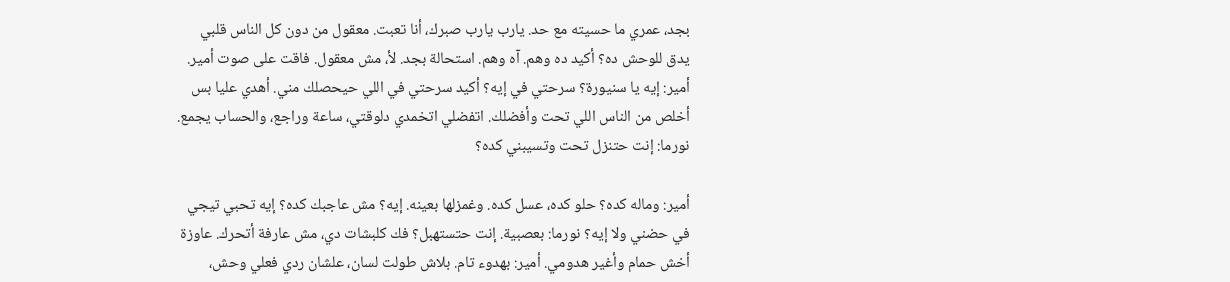بجد، عمري ما حسيته مع حد. يارب يارب صبرك، أنا تعبت. معقول من دون كل الناس قلبي يدق للوحش ده؟ أكيد ده وهم. آه وهم. استحالة بجد. لأ، مش معقول. فاقت على صوت أمير. أمير: إيه يا سنيورة؟ سرحتي في إيه؟ أكيد سرحتي في اللي حيحصلك مني. أهدي عليا بس أخلص من الناس اللي تحت وأفضلك. اتفضلي اتخمدي دلوقتي، ساعة وراجع، والحساب يجمع. نورما: إنت حتنزل تحت وتسيبني كده؟

أمير: وماله كده؟ حلو كده، عسل كده. وغمزلها بعينه. إيه؟ مش عاجبك كده؟ إيه تحبي تيجي في حضني ولا إيه؟ نورما: بعصبية. إنت حتستهبل؟ فك كلبشات دي، مش عارفة أتحرك. عاوزة أخش حمام وأغير هدومي. أمير: بهدوء تام. بلاش طولت لسان، علشان ردي فعلي وحش،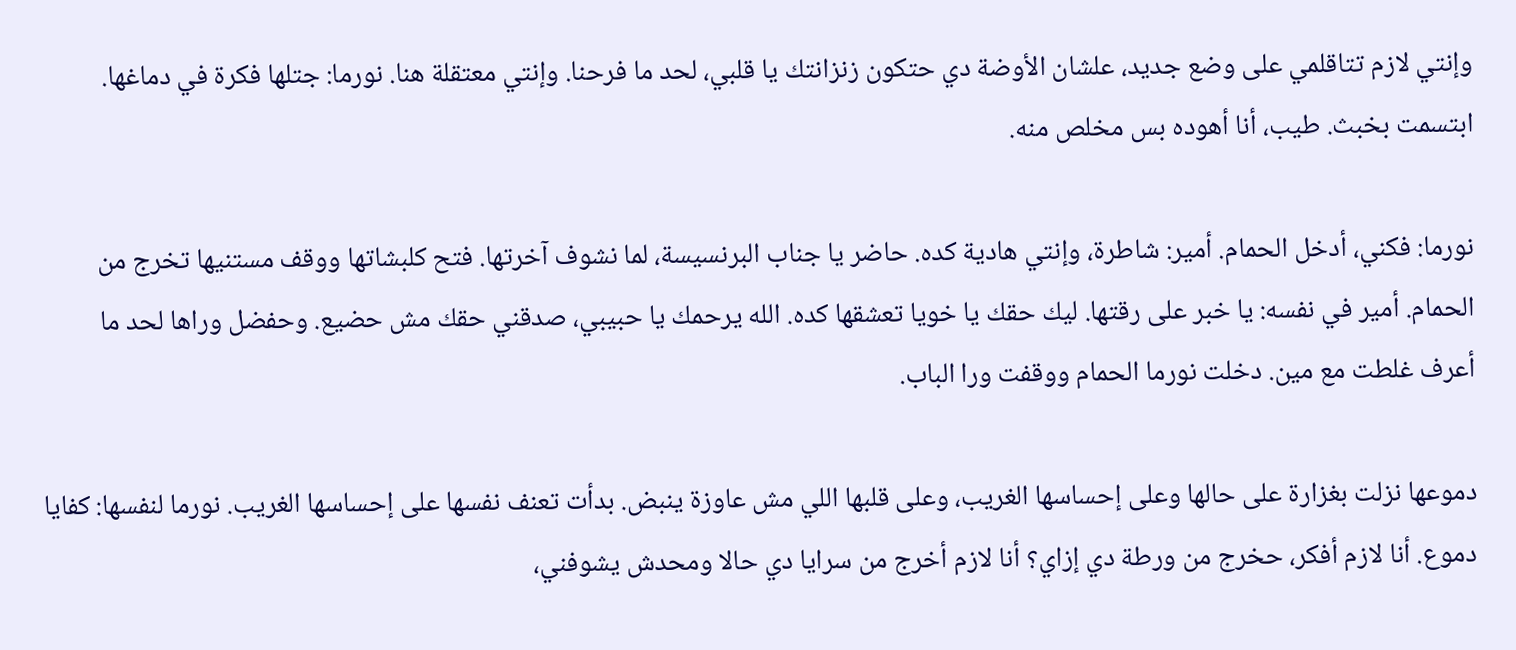وإنتي لازم تتاقلمي على وضع جديد، علشان الأوضة دي حتكون زنزانتك يا قلبي، لحد ما فرحنا. وإنتي معتقلة هنا. نورما: جتلها فكرة في دماغها. ابتسمت بخبث. طيب، أنا أهوده بس مخلص منه.

نورما: فكني، أدخل الحمام. أمير: شاطرة، وإنتي هادية كده. حاضر يا جناب البرنسيسة، لما نشوف آخرتها. فتح كلبشاتها ووقف مستنيها تخرج من الحمام. أمير في نفسه: يا خبر على رقتها. ليك حقك يا خويا تعشقها كده. الله يرحمك يا حبيبي، صدقني حقك مش حضيع. وحفضل وراها لحد ما أعرف غلطت مع مين. دخلت نورما الحمام ووقفت ورا الباب.

دموعها نزلت بغزارة على حالها وعلى إحساسها الغريب، وعلى قلبها اللي مش عاوزة ينبض. بدأت تعنف نفسها على إحساسها الغريب. نورما لنفسها: كفايا دموع. أنا لازم أفكر، حخرج من ورطة دي إزاي؟ أنا لازم أخرج من سرايا دي حالا ومحدش يشوفني،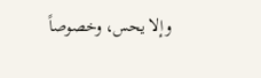وإلا يحس، وخصوصاً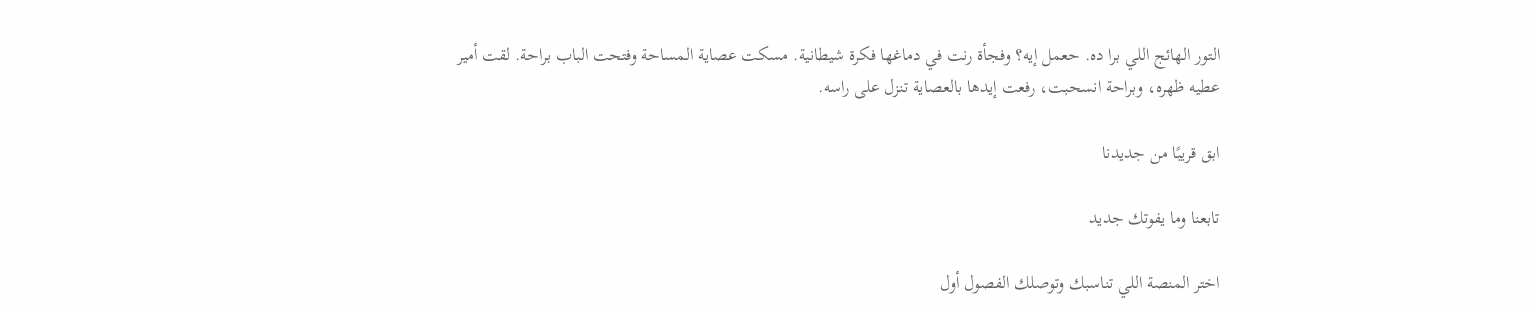التور الهائج اللي برا ده. حعمل إيه؟ وفجأة رنت في دماغها فكرة شيطانية. مسكت عصاية المساحة وفتحت الباب براحة. لقت أمير عطيه ظهره، وبراحة انسحبت، رفعت إيدها بالعصاية تنزل على راسه.

ابق قريبًا من جديدنا

تابعنا وما يفوتك جديد

اختر المنصة اللي تناسبك وتوصلك الفصول أول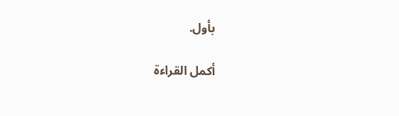بأول.

أكمل القراءة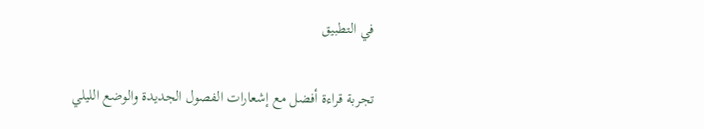في التطبيق

تجربة قراءة أفضل مع إشعارات الفصول الجديدة والوضع الليلي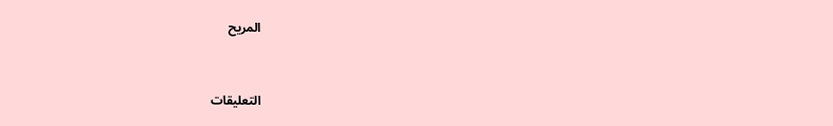المريح



التعليقات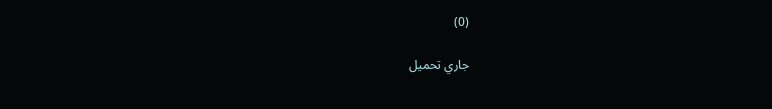(0)

جاري تحميل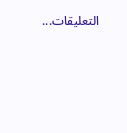التعليقات...